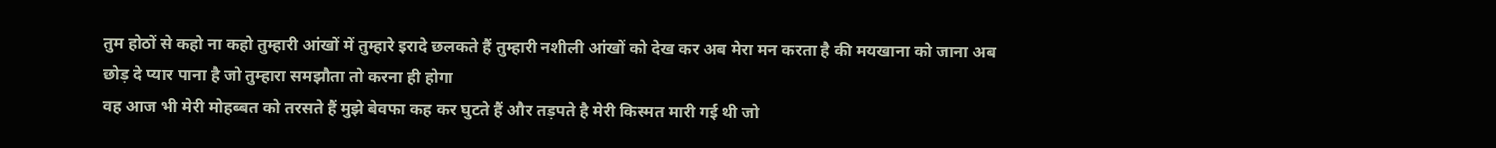तुम होठों से कहो ना कहो तुम्हारी आंखों में तुम्हारे इरादे छलकते हैं तुम्हारी नशीली आंखों को देख कर अब मेरा मन करता है की मयखाना को जाना अब छोड़ दे प्यार पाना है जो तुम्हारा समझौता तो करना ही होगा
वह आज भी मेरी मोहब्बत को तरसते हैं मुझे बेवफा कह कर घुटते हैं और तड़पते है मेरी किस्मत मारी गई थी जो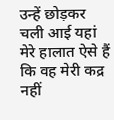उन्हें छोड़कर चली आई यहां मेरे हालात ऐसे हैं कि वह मेरी कद्र नहीं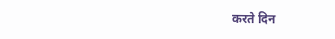करते दिन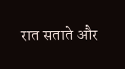रात सताते और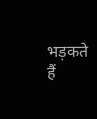भड़कते हैं